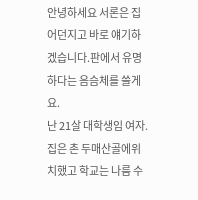안녕하세요 서론은 집어던지고 바로 얘기하겠습니다.판에서 유명하다는 음슴체를 쓸게요.
난 21살 대학생임 여자.
집은 촌 두매산골에위치했고 학교는 나름 수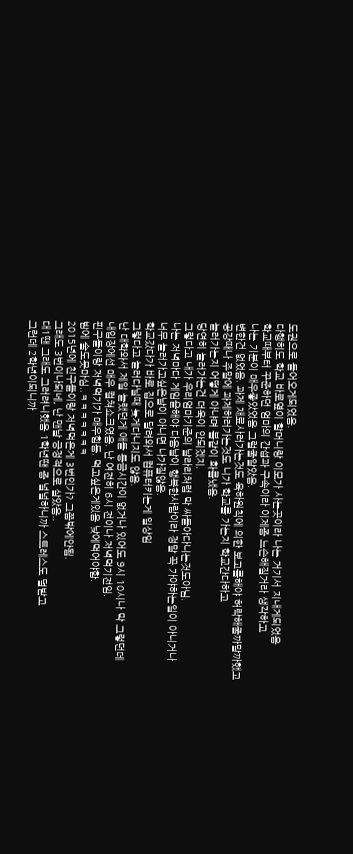도권으로 들어오게되었음.
다행히도 학교 바로옆이 할머니랑 이모가 사는곳이라 나는 거기서 지내게되었음
학교때부터 꾸준하던 엄마의 간섭과 구속이라 이제좀 느슨해질거라 생각하고
나는 기분이 매우좋았었음 그럴줄알았음.
변한건 없었음. 과제 재료사러가는것도 육하원칙에 의한 보고를해야 허락해줄까말까했고
공강때나 주말에 과제하러가는것도 니가 학교를 가는지 학교간다하고
놀러가는지 어떻게 아냐며 불같이 화를냈음.
당연히 놀러가는건 더욱이 안되겠지.
그렇다고 내가 우리엄마기준의 날라리처럼 막 싸돌아다니는것도아님.
나는 저녁마다 게임을해야 다음날이 행복한사람이라 정말 꼭 가야하는일이 아니거나
너무 놀러가고싶은날이 아니면 나가질않음.
학교갔다가 바로 집으로 달려와서 컴퓨터키는게 일상임
그렇다고 놀러다닐때 늦게다니지도 않음.
난 대학와서 제일 놀랬던게 애들 통금시간이 없거나 있어도 9시 10시나 막 그렇던데
내입장에선 매우 컬쳐쇼크였음. 난 여전히 6시 전이나 저녁먹기전임.
핀구들이랑 저녁먹기가 매우힘듬. 먹고싶은게있음 낮에먹어야함.
밤에 술도못마심..ㅋㅋㅋㅋㅋㅋㅋ
2015년에 친구들이랑 저녁먹은게 3번인가? 그쯤밖에안됨.
그래도 3번이나되네, 난 맨날 긍정적으로 살았음..
대1땐 그래도 그러려니했음 1학년땐 좀 널널하니까 스트레스도 덜받고
그런데 2학년이되니까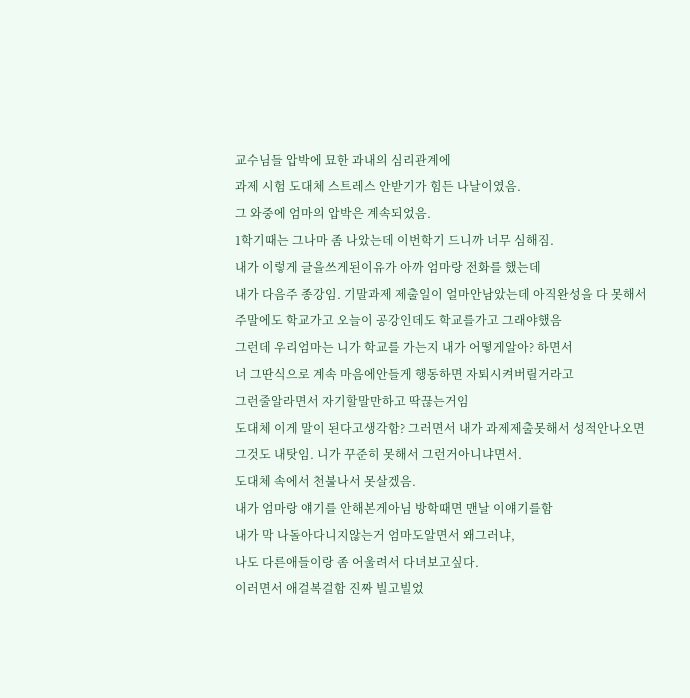교수님들 압박에 묘한 과내의 심리관계에
과제 시험 도대체 스트레스 안받기가 힘든 나날이였음.
그 와중에 엄마의 압박은 계속되었음.
1학기때는 그나마 좀 나았는데 이번학기 드니까 너무 심해짐.
내가 이렇게 글을쓰게된이유가 아까 엄마랑 전화를 했는데
내가 다음주 종강임. 기말과제 제출일이 얼마안남았는데 아직완성을 다 못해서
주말에도 학교가고 오늘이 공강인데도 학교를가고 그래야했음
그런데 우리엄마는 니가 학교를 가는지 내가 어떻게알아? 하면서
너 그딴식으로 계속 마음에안들게 행동하면 자퇴시켜버릴거라고
그런줄알라면서 자기할말만하고 딱끊는거임
도대체 이게 말이 된다고생각함? 그러면서 내가 과제제출못해서 성적안나오면
그것도 내탓임. 니가 꾸준히 못해서 그런거아니냐면서.
도대체 속에서 천불나서 못살겠음.
내가 엄마랑 얘기를 안해본게아님 방학때면 맨날 이얘기를함
내가 막 나돌아다니지않는거 엄마도알면서 왜그러냐,
나도 다른애들이랑 좀 어울려서 다녀보고싶다.
이러면서 애걸복걸함 진짜 빌고빌었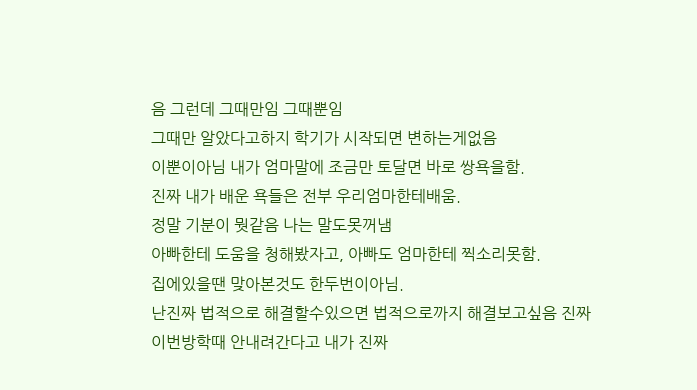음 그런데 그때만임 그때뿐임
그때만 알았다고하지 학기가 시작되면 변하는게없음
이뿐이아님 내가 엄마말에 조금만 토달면 바로 쌍욕을함.
진짜 내가 배운 욕들은 전부 우리엄마한테배움.
정말 기분이 뭣같음 나는 말도못꺼냄
아빠한테 도움을 청해봤자고, 아빠도 엄마한테 찍소리못함.
집에있을땐 맞아본것도 한두번이아님.
난진짜 법적으로 해결할수있으면 법적으로까지 해결보고싶음 진짜
이번방학때 안내려간다고 내가 진짜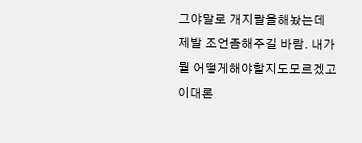그야말로 개지랄을해놨는데
제발 조언좀해주길 바람. 내가 뭘 어떻게해야할지도모르겠고
이대론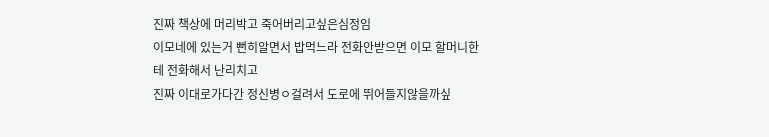진짜 책상에 머리박고 죽어버리고싶은심정임
이모네에 있는거 뻔히알면서 밥먹느라 전화안받으면 이모 할머니한테 전화해서 난리치고
진짜 이대로가다간 정신병ㅇ걸려서 도로에 뛰어들지않을까싶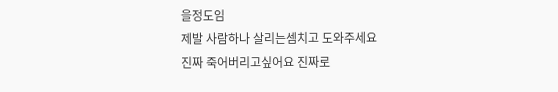을정도임
제발 사람하나 살리는셈치고 도와주세요
진짜 죽어버리고싶어요 진짜로